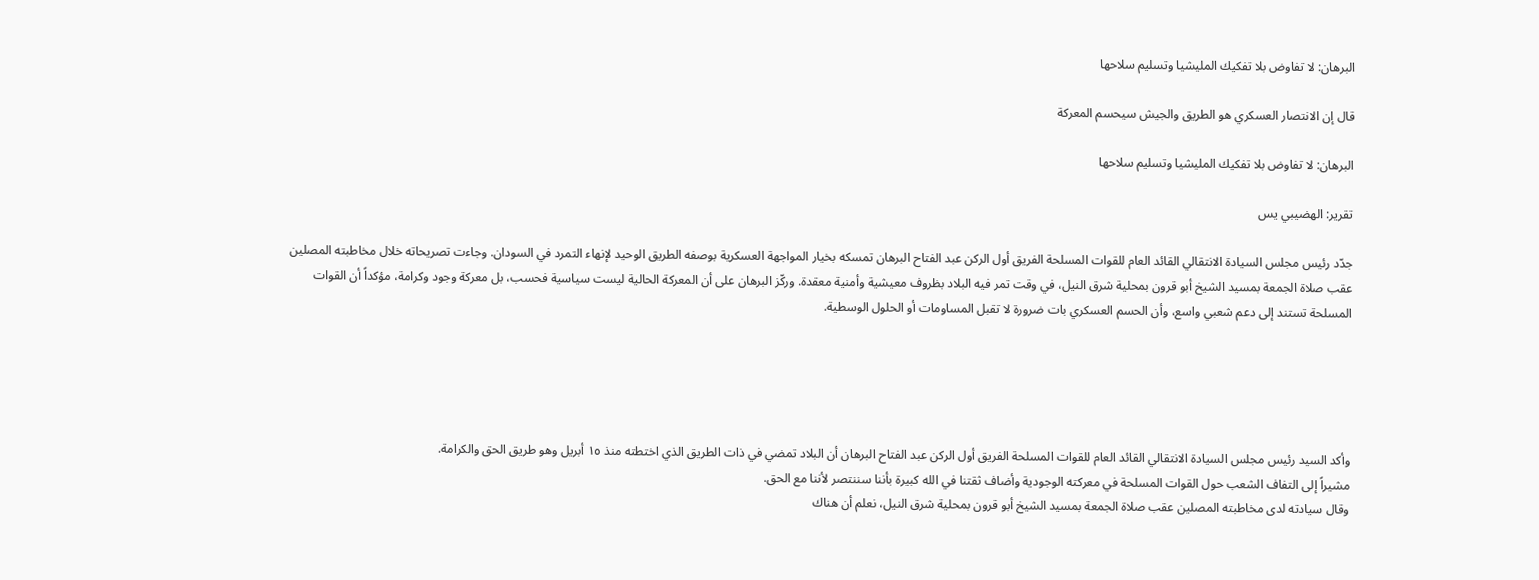البرهان: لا تفاوض بلا تفكيك المليشيا وتسليم سلاحها

قال إن الانتصار العسكري هو الطريق والجيش سيحسم المعركة

البرهان: لا تفاوض بلا تفكيك المليشيا وتسليم سلاحها

تقرير: الهضيبي يس

جدّد رئيس مجلس السيادة الانتقالي القائد العام للقوات المسلحة الفريق أول الركن عبد الفتاح البرهان تمسكه بخيار المواجهة العسكرية بوصفه الطريق الوحيد لإنهاء التمرد في السودان. وجاءت تصريحاته خلال مخاطبته المصلين عقب صلاة الجمعة بمسيد الشيخ أبو قرون بمحلية شرق النيل، في وقت تمر فيه البلاد بظروف معيشية وأمنية معقدة. وركّز البرهان على أن المعركة الحالية ليست سياسية فحسب، بل معركة وجود وكرامة، مؤكداً أن القوات المسلحة تستند إلى دعم شعبي واسع، وأن الحسم العسكري بات ضرورة لا تقبل المساومات أو الحلول الوسطية.





وأكد السيد رئيس مجلس السيادة الانتقالي القائد العام للقوات المسلحة الفريق أول الركن عبد الفتاح البرهان أن البلاد تمضي في ذات الطريق الذي اختطته منذ ١٥ أبريل وهو طريق الحق والكرامة.
مشيراً إلى التفاف الشعب حول القوات المسلحة في معركته الوجودية وأضاف ثقتنا في الله كبيرة بأننا سننتصر لأننا مع الحق.
وقال سيادته لدى مخاطبته المصلين عقب صلاة الجمعة بمسيد الشيخ أبو قرون بمحلية شرق النيل، نعلم أن هناك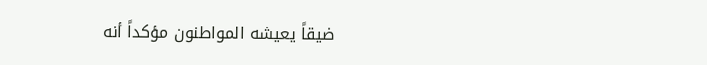ضيقاً يعيشه المواطنون مؤكداً أنه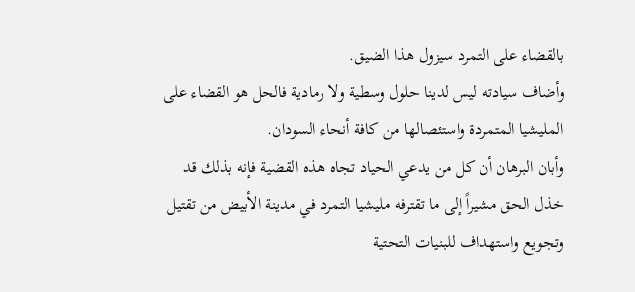بالقضاء على التمرد سيزول هذا الضيق.
وأضاف سيادته ليس لدينا حلول وسطية ولا رمادية فالحل هو القضاء على المليشيا المتمردة واستئصالها من كافة أنحاء السودان.
وأبان البرهان أن كل من يدعي الحياد تجاه هذه القضية فإنه بذلك قد خذل الحق مشيراً إلى ما تقترفه مليشيا التمرد في مدينة الأبيض من تقتيل وتجويع واستهداف للبنيات التحتية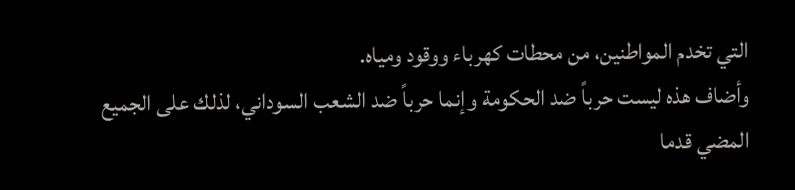التي تخدم المواطنين، من محطات كهرباء ووقود ومياه.
وأضاف هذه ليست حرباً ضد الحكومة وإنما حرباً ضد الشعب السوداني، لذلك على الجميع المضي قدما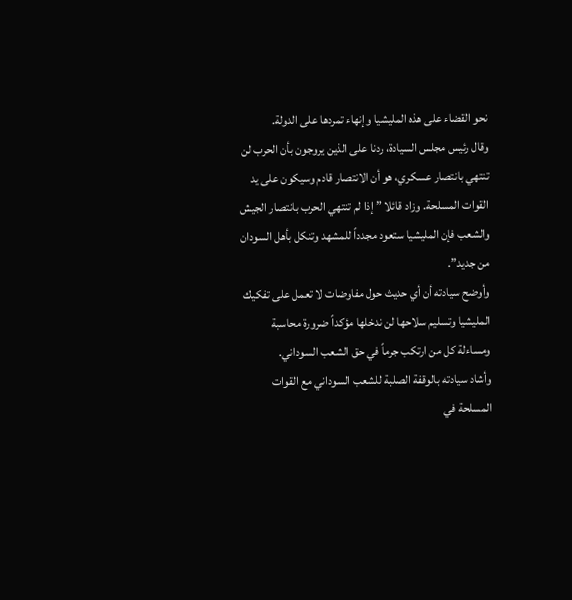نحو القضاء على هذه المليشيا وإنهاء تمردها على الدولة.
وقال رئيس مجلس السيادة، ردنا على الذين يروجون بأن الحرب لن تنتهي بانتصار عسكري، هو أن الانتصار قادم وسيكون على يد القوات المسلحة. وزاد قائلا ” إذا لم تنتهي الحرب بانتصار الجيش والشعب فإن المليشيا ستعود مجدداً للمشهد وتنكل بأهل السودان من جديد”.
وأوضح سيادته أن أي حديث حول مفاوضات لا تعمل على تفكيك المليشيا وتسليم سلاحها لن ندخلها مؤكداً ضرورة محاسبة ومساءلة كل من ارتكب جرماً في حق الشعب السوداني.
وأشاد سيادته بالوقفة الصلبة للشعب السوداني مع القوات المسلحة في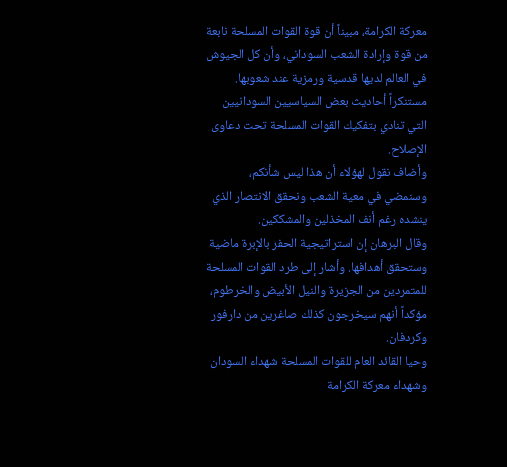معركة الكرامة، مبيناً أن قوة القوات المسلحة نابعة من قوة وإرادة الشعب السوداني، وأن كل الجيوش في العالم لديها قدسية ورمزية عند شعوبها.
مستنكراً أحاديث بعض السياسيين السودانيين التي تنادي بتفكيك القوات المسلحة تحت دعاوى الإصلاح.
وأضاف نقول لهؤلاء أن هذا ليس شأنكم، وسنمضي في معية الشعب ونحقق الانتصار الذي ينشده رغم أنف المخذلين والمشككين.
وقال البرهان إن استراتيجية الحفر بالإبرة ماضية وستحقق أهدافها. وأشار إلى طرد القوات المسلحة للمتمردين من الجزيرة والنيل الأبيض والخرطوم، مؤكداً أنهم سيخرجون كذلك صاغرين من دارفور وكردفان.
وحيا القائد العام للقوات المسلحة شهداء السودان وشهداء معركة الكرامة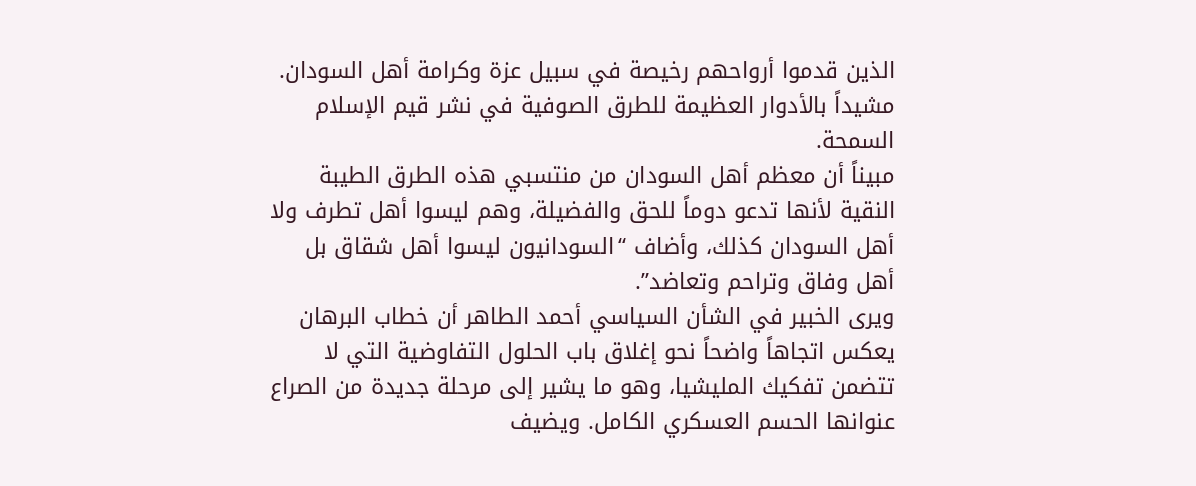الذين قدموا أرواحهم رخيصة في سبيل عزة وكرامة أهل السودان. مشيداً بالأدوار العظيمة للطرق الصوفية في نشر قيم الإسلام السمحة.
مبيناً أن معظم أهل السودان من منتسبي هذه الطرق الطيبة النقية لأنها تدعو دوماً للحق والفضيلة، وهم ليسوا أهل تطرف ولا أهل السودان كذلك، وأضاف “السودانيون ليسوا أهل شقاق بل أهل وفاق وتراحم وتعاضد”.
ويرى الخبير في الشأن السياسي أحمد الطاهر أن خطاب البرهان يعكس اتجاهاً واضحاً نحو إغلاق باب الحلول التفاوضية التي لا تتضمن تفكيك المليشيا، وهو ما يشير إلى مرحلة جديدة من الصراع عنوانها الحسم العسكري الكامل. ويضيف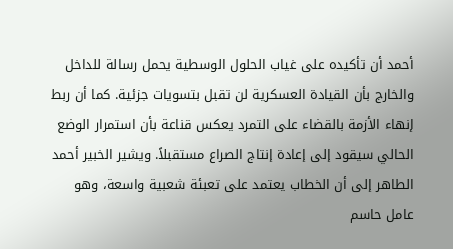أحمد أن تأكيده على غياب الحلول الوسطية يحمل رسالة للداخل والخارج بأن القيادة العسكرية لن تقبل بتسويات جزئية. كما أن ربط إنهاء الأزمة بالقضاء على التمرد يعكس قناعة بأن استمرار الوضع الحالي سيقود إلى إعادة إنتاج الصراع مستقبلاً. ويشير الخبير أحمد الطاهر إلى أن الخطاب يعتمد على تعبئة شعبية واسعة، وهو عامل حاسم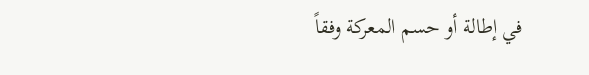في إطالة أو حسم المعركة وفقاً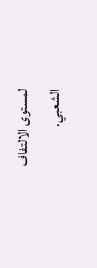لمستوى الالتفاف الشعبي.